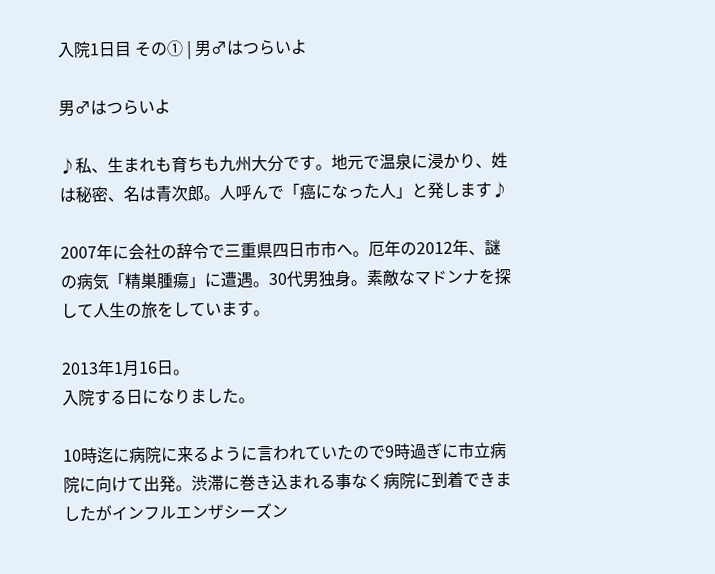入院1日目 その① | 男♂はつらいよ

男♂はつらいよ

♪私、生まれも育ちも九州大分です。地元で温泉に浸かり、姓は秘密、名は青次郎。人呼んで「癌になった人」と発します♪

2007年に会社の辞令で三重県四日市市へ。厄年の2012年、謎の病気「精巣腫瘍」に遭遇。30代男独身。素敵なマドンナを探して人生の旅をしています。

2013年1月16日。
入院する日になりました。

10時迄に病院に来るように言われていたので9時過ぎに市立病院に向けて出発。渋滞に巻き込まれる事なく病院に到着できましたがインフルエンザシーズン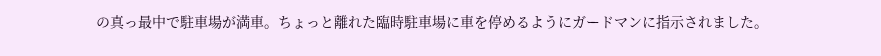の真っ最中で駐車場が満車。ちょっと離れた臨時駐車場に車を停めるようにガードマンに指示されました。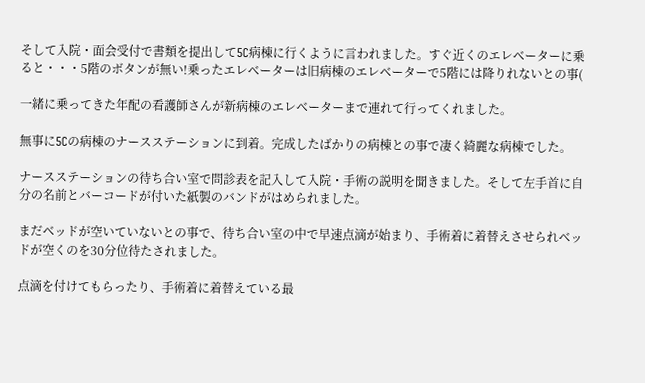そして入院・面会受付で書類を提出して5C病棟に行くように言われました。すぐ近くのエレベーターに乗ると・・・5階のボタンが無い!乗ったエレベーターは旧病棟のエレベーターで5階には降りれないとの事(

一緒に乗ってきた年配の看護師さんが新病棟のエレベーターまで連れて行ってくれました。

無事に5Cの病棟のナースステーションに到着。完成したばかりの病棟との事で凄く綺麗な病棟でした。

ナースステーションの待ち合い室で問診表を記入して入院・手術の説明を聞きました。そして左手首に自分の名前とバーコードが付いた紙製のバンドがはめられました。

まだベッドが空いていないとの事で、待ち合い室の中で早速点滴が始まり、手術着に着替えさせられベッドが空くのを30分位待たされました。

点滴を付けてもらったり、手術着に着替えている最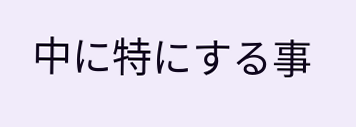中に特にする事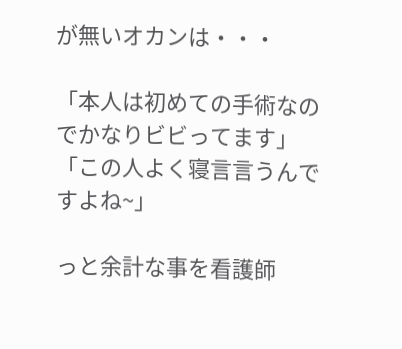が無いオカンは・・・

「本人は初めての手術なのでかなりビビってます」
「この人よく寝言言うんですよね~」

っと余計な事を看護師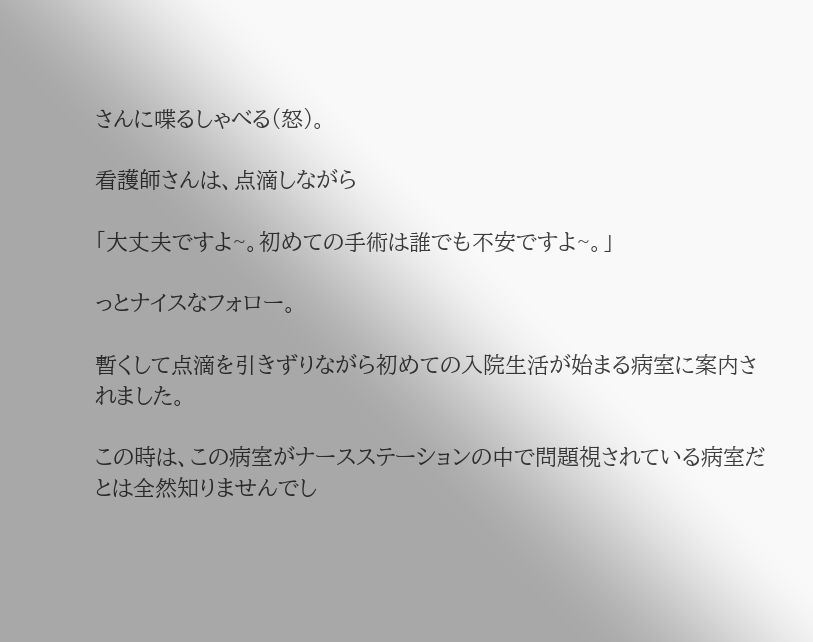さんに喋るしゃべる(怒)。

看護師さんは、点滴しながら

「大丈夫ですよ~。初めての手術は誰でも不安ですよ~。」

っとナイスなフォロー。

暫くして点滴を引きずりながら初めての入院生活が始まる病室に案内されました。

この時は、この病室がナースステーションの中で問題視されている病室だとは全然知りませんでし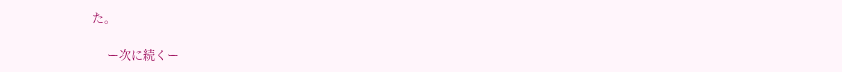た。

     ー次に続くー